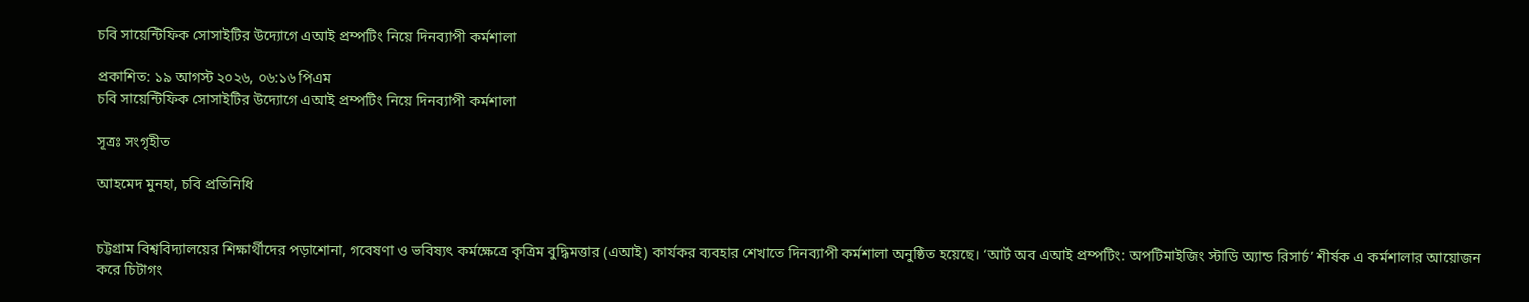চবি সায়েন্টিফিক সোসাইটির উদ্যোগে এআই প্রম্পটিং নিয়ে দিনব্যাপী কর্মশালা

প্রকাশিত: ১৯ আগস্ট ২০২৬, ০৬:১৬ পিএম
চবি সায়েন্টিফিক সোসাইটির উদ্যোগে এআই প্রম্পটিং নিয়ে দিনব্যাপী কর্মশালা

সূত্রঃ সংগৃহীত

আহমেদ মুনহা, চবি প্রতিনিধি


চট্টগ্রাম বিশ্ববিদ্যালয়ের শিক্ষার্থীদের পড়াশোনা, গবেষণা ও ভবিষ্যৎ কর্মক্ষেত্রে কৃত্রিম বুদ্ধিমত্তার (এআই) কার্যকর ব্যবহার শেখাতে দিনব্যাপী কর্মশালা অনুষ্ঠিত হয়েছে। ‘আর্ট অব এআই প্রম্পটিং: অপটিমাইজিং স্টাডি অ্যান্ড রিসার্চ’ শীর্ষক এ কর্মশালার আয়োজন করে চিটাগং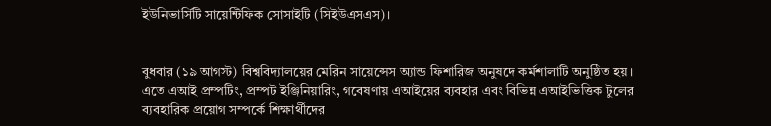ইউনিভার্সিটি সায়েন্টিফিক সোসাইটি (সিইউএসএস)।


বুধবার (১৯ আগস্ট) বিশ্ববিদ্যালয়ের মেরিন সায়েন্সেস অ্যান্ড ফিশারিজ অনুষদে কর্মশালাটি অনুষ্ঠিত হয়। এতে এআই প্রম্পটিং, প্রম্পট ইঞ্জিনিয়ারিং, গবেষণায় এআইয়ের ব্যবহার এবং বিভিন্ন এআইভিত্তিক টুলের ব্যবহারিক প্রয়োগ সম্পর্কে শিক্ষার্থীদের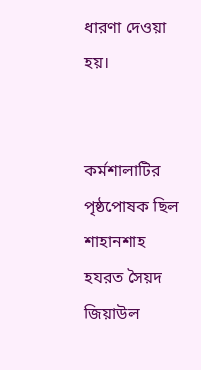ধারণা দেওয়া হয়।


কর্মশালাটির পৃষ্ঠপোষক ছিল শাহানশাহ হযরত সৈয়দ জিয়াউল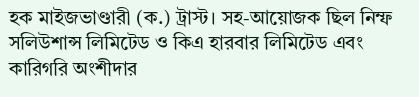হক মাইজভাণ্ডারী (ক.) ট্রাস্ট। সহ-আয়োজক ছিল নিম্ফ সলিউশান্স লিমিটেড ও কিএ হারবার লিমিটেড এবং কারিগরি অংশীদার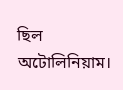ছিল অটোলিনিয়াম।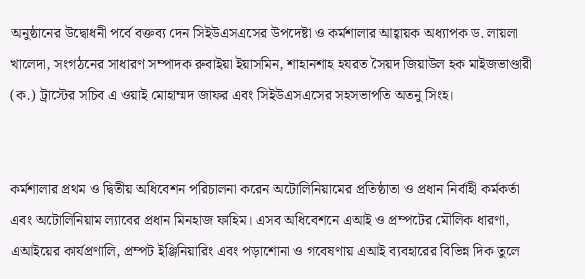অনুষ্ঠানের উদ্বোধনী পর্বে বক্তব্য দেন সিইউএসএসের উপদেষ্টা ও কর্মশালার আহ্বায়ক অধ্যাপক ড. লায়লা খালেদা, সংগঠনের সাধারণ সম্পাদক রুবাইয়া ইয়াসমিন, শাহানশাহ হযরত সৈয়দ জিয়াউল হক মাইজভাণ্ডারী (ক.) ট্রাস্টের সচিব এ ওয়াই মোহাম্মদ জাফর এবং সিইউএসএসের সহসভাপতি অতনু সিংহ।


কর্মশালার প্রথম ও দ্বিতীয় অধিবেশন পরিচালনা করেন অটোলিনিয়ামের প্রতিষ্ঠাতা ও প্রধান নির্বাহী কর্মকর্তা এবং অটোলিনিয়াম ল্যাবের প্রধান মিনহাজ ফাহিম। এসব অধিবেশনে এআই ও প্রম্পটের মৌলিক ধারণা, এআইয়ের কার্যপ্রণালি, প্রম্পট ইঞ্জিনিয়ারিং এবং পড়াশোনা ও গবেষণায় এআই ব্যবহারের বিভিন্ন দিক তুলে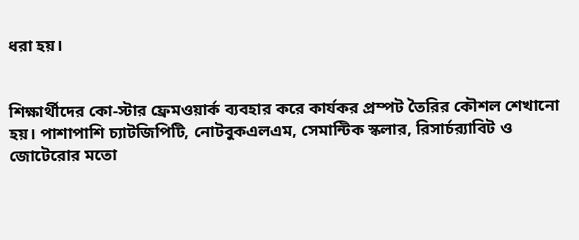ধরা হয়।


শিক্ষার্থীদের কো-স্টার ফ্রেমওয়ার্ক ব্যবহার করে কার্যকর প্রম্পট তৈরির কৌশল শেখানো হয়। পাশাপাশি চ্যাটজিপিটি, নোটবুকএলএম, সেমান্টিক স্কলার, রিসার্চর‍্যাবিট ও জোটেরোর মতো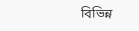বিভিন্ন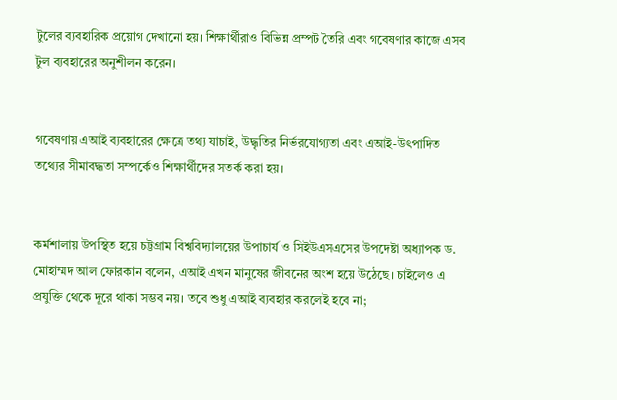টুলের ব্যবহারিক প্রয়োগ দেখানো হয়। শিক্ষার্থীরাও বিভিন্ন প্রম্পট তৈরি এবং গবেষণার কাজে এসব টুল ব্যবহারের অনুশীলন করেন।


গবেষণায় এআই ব্যবহারের ক্ষেত্রে তথ্য যাচাই, উদ্ধৃতির নির্ভরযোগ্যতা এবং এআই-উৎপাদিত তথ্যের সীমাবদ্ধতা সম্পর্কেও শিক্ষার্থীদের সতর্ক করা হয়।


কর্মশালায় উপস্থিত হয়ে চট্টগ্রাম বিশ্ববিদ্যালয়ের উপাচার্য ও সিইউএসএসের উপদেষ্টা অধ্যাপক ড. মোহাম্মদ আল ফোরকান বলেন, এআই এখন মানুষের জীবনের অংশ হয়ে উঠেছে। চাইলেও এ প্রযুক্তি থেকে দূরে থাকা সম্ভব নয়। তবে শুধু এআই ব্যবহার করলেই হবে না;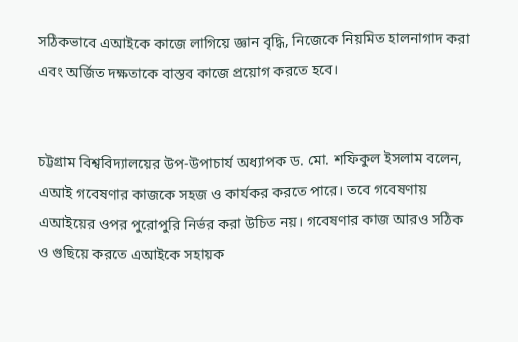সঠিকভাবে এআইকে কাজে লাগিয়ে জ্ঞান বৃদ্ধি, নিজেকে নিয়মিত হালনাগাদ করা এবং অর্জিত দক্ষতাকে বাস্তব কাজে প্রয়োগ করতে হবে।


চট্টগ্রাম বিশ্ববিদ্যালয়ের উপ-উপাচার্য অধ্যাপক ড. মো. শফিকুল ইসলাম বলেন, এআই গবেষণার কাজকে সহজ ও কার্যকর করতে পারে। তবে গবেষণায় এআইয়ের ওপর পুরোপুরি নির্ভর করা উচিত নয়। গবেষণার কাজ আরও সঠিক ও গুছিয়ে করতে এআইকে সহায়ক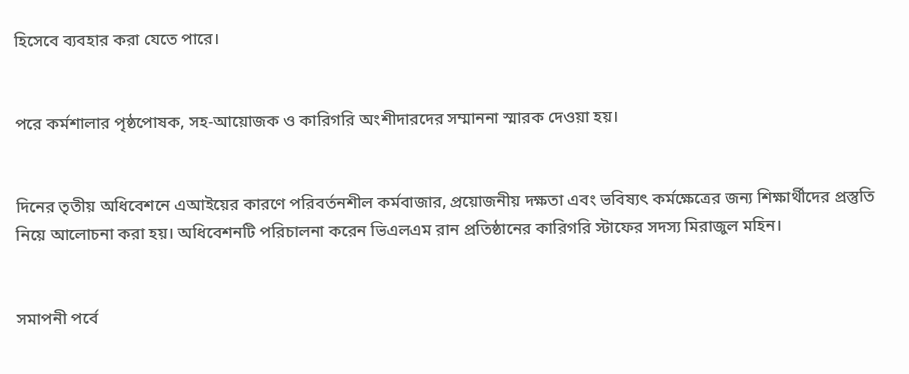হিসেবে ব্যবহার করা যেতে পারে।


পরে কর্মশালার পৃষ্ঠপোষক, সহ-আয়োজক ও কারিগরি অংশীদারদের সম্মাননা স্মারক দেওয়া হয়।


দিনের তৃতীয় অধিবেশনে এআইয়ের কারণে পরিবর্তনশীল কর্মবাজার, প্রয়োজনীয় দক্ষতা এবং ভবিষ্যৎ কর্মক্ষেত্রের জন্য শিক্ষার্থীদের প্রস্তুতি নিয়ে আলোচনা করা হয়। অধিবেশনটি পরিচালনা করেন ভিএলএম রান প্রতিষ্ঠানের কারিগরি স্টাফের সদস্য মিরাজুল মহিন।


সমাপনী পর্বে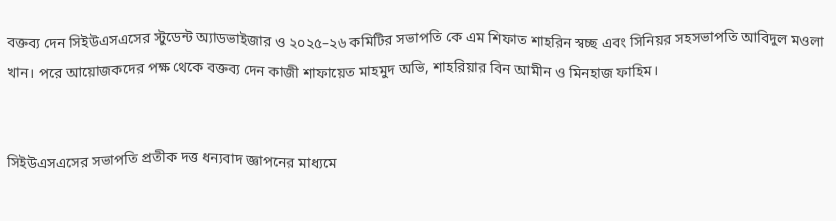বক্তব্য দেন সিইউএসএসের স্টুডেন্ট অ্যাডভাইজার ও ২০২৫–২৬ কমিটির সভাপতি কে এম শিফাত শাহরিন স্বচ্ছ এবং সিনিয়র সহসভাপতি আবিদুল মওলা খান। পরে আয়োজকদের পক্ষ থেকে বক্তব্য দেন কাজী শাফায়েত মাহমুদ অভি, শাহরিয়ার বিন আমীন ও মিনহাজ ফাহিম।


সিইউএসএসের সভাপতি প্রতীক দত্ত ধন্যবাদ জ্ঞাপনের মাধ্যমে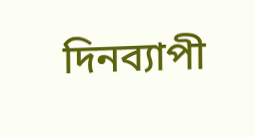দিনব্যাপী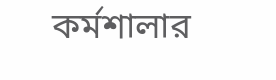কর্মশালার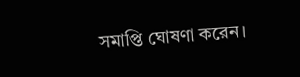সমাপ্তি ঘোষণা করেন।